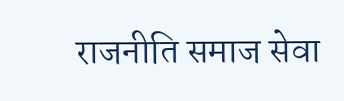राजनीति समाज सेवा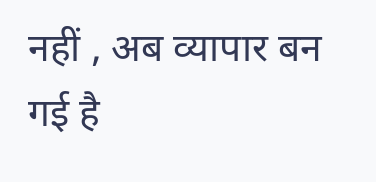नहीं , अब व्यापार बन गई है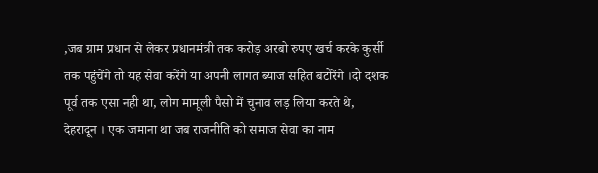,जब ग्राम प्रधान से लेकर प्रधानमंत्री तक करोड़ अरबो रुपए खर्च करके कुर्सी तक पहुंचेंगे तो यह सेवा करेंगे या अपनी लागत ब्याज सहित बटोरेंगे ।दो दशक पूर्व तक एसा नही था, लोग मामूली पैसो में चुनाव लड़ लिया करते थे,
देहरादून । एक जमाना था जब राजनीति को समाज सेवा का नाम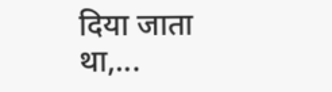दिया जाता था,...